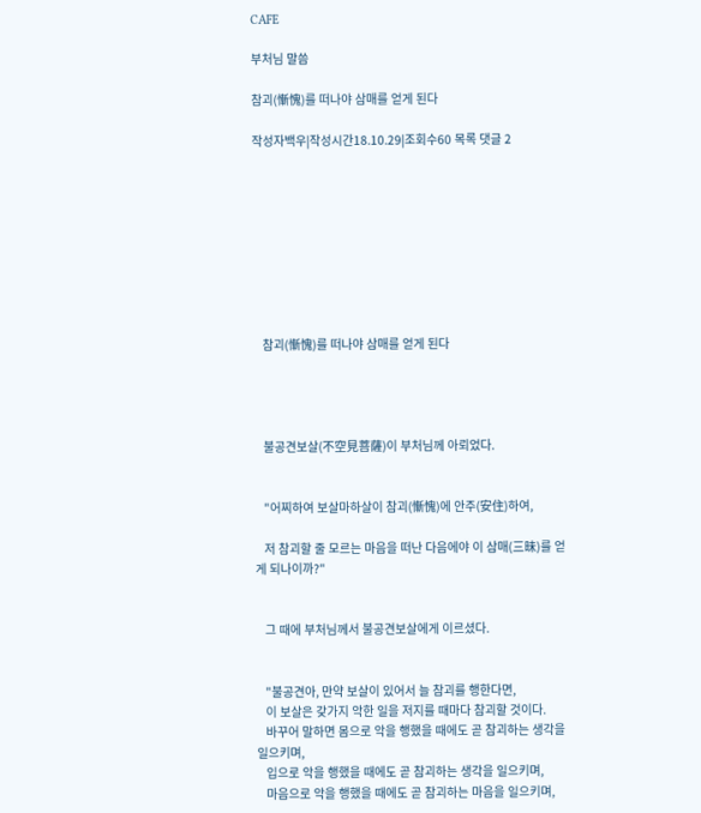CAFE

부처님 말씀

참괴(慚愧)를 떠나야 삼매를 얻게 된다

작성자백우|작성시간18.10.29|조회수60 목록 댓글 2









   참괴(慚愧)를 떠나야 삼매를 얻게 된다




   불공견보살(不空見菩薩)이 부처님께 아뢰었다.


   "어찌하여 보살마하살이 참괴(慚愧)에 안주(安住)하여,

   저 참괴할 줄 모르는 마음을 떠난 다음에야 이 삼매(三昧)를 얻게 되나이까?"


   그 때에 부처님께서 불공견보살에게 이르셨다.


   "불공견아, 만약 보살이 있어서 늘 참괴를 행한다면,
   이 보살은 갖가지 악한 일을 저지를 때마다 참괴할 것이다.
   바꾸어 말하면 몸으로 악을 행했을 때에도 곧 참괴하는 생각을 일으키며,
   입으로 악을 행했을 때에도 곧 참괴하는 생각을 일으키며,
   마음으로 악을 행했을 때에도 곧 참괴하는 마음을 일으키며,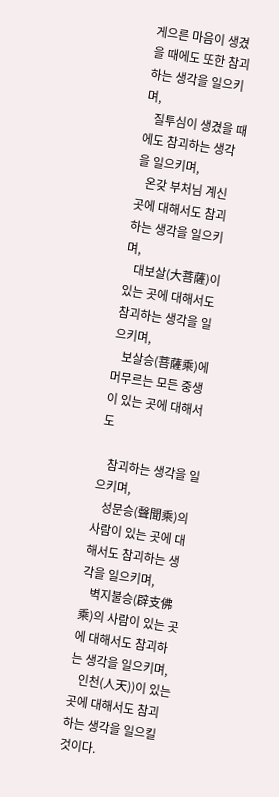게으른 마음이 생겼을 때에도 또한 참괴하는 생각을 일으키며,
   질투심이 생겼을 때에도 참괴하는 생각을 일으키며,
   온갖 부처님 계신 곳에 대해서도 참괴하는 생각을 일으키며,
   대보살(大菩薩)이 있는 곳에 대해서도 참괴하는 생각을 일으키며,
   보살승(菩薩乘)에 머무르는 모든 중생이 있는 곳에 대해서도

   참괴하는 생각을 일으키며,
   성문승(聲聞乘)의 사람이 있는 곳에 대해서도 참괴하는 생각을 일으키며,
   벽지불승(辟支佛乘)의 사람이 있는 곳에 대해서도 참괴하는 생각을 일으키며,
   인천(人天))이 있는 곳에 대해서도 참괴하는 생각을 일으킬 것이다.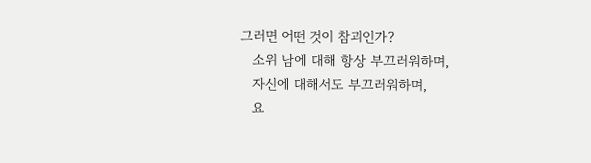그러면 어떤 것이 참괴인가?
   소위 남에 대해 항상 부끄러워하며,
   자신에 대해서도 부끄러워하며,
   요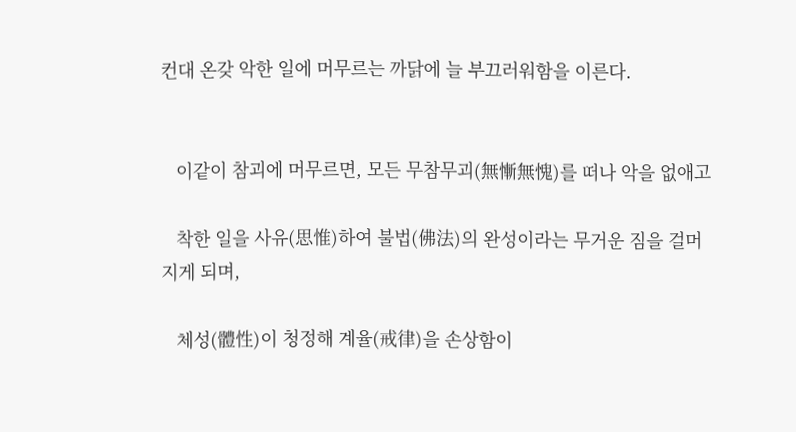컨대 온갖 악한 일에 머무르는 까닭에 늘 부끄러워함을 이른다.


   이같이 참괴에 머무르면, 모든 무참무괴(無慚無愧)를 떠나 악을 없애고

   착한 일을 사유(思惟)하여 불법(佛法)의 완성이라는 무거운 짐을 걸머지게 되며,

   체성(體性)이 청정해 계율(戒律)을 손상함이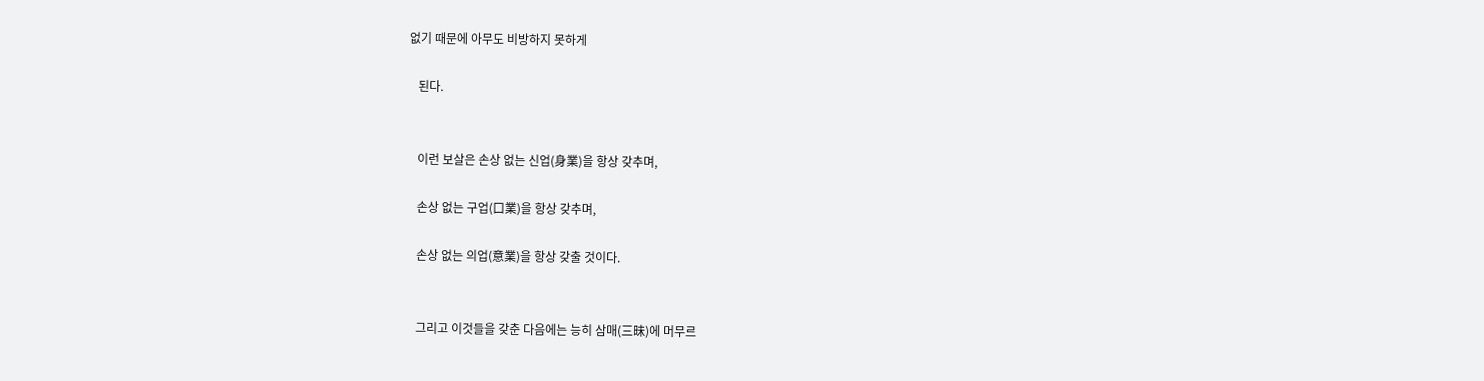없기 때문에 아무도 비방하지 못하게

   된다.


   이런 보살은 손상 없는 신업(身業)을 항상 갖추며,

   손상 없는 구업(口業)을 항상 갖추며,

   손상 없는 의업(意業)을 항상 갖출 것이다.


   그리고 이것들을 갖춘 다음에는 능히 삼매(三昧)에 머무르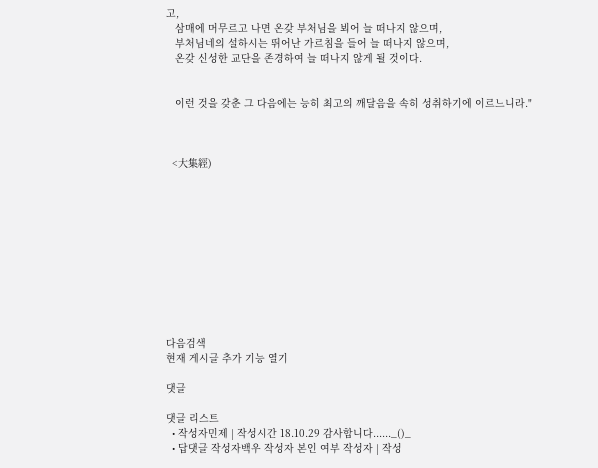고,
   삼매에 머무르고 나면 온갖 부처님을 뵈어 늘 떠나지 않으며,
   부처님네의 설하시는 뛰어난 가르침을 들어 늘 떠나지 않으며,
   온갖 신성한 교단을 존경하여 늘 떠나지 않게 될 것이다.


   이런 것을 갖춘 그 다음에는 능히 최고의 깨달음을 속히 성취하기에 이르느니라."



  <大集經)











다음검색
현재 게시글 추가 기능 열기

댓글

댓글 리스트
  • 작성자민제 | 작성시간 18.10.29 감사합니다......_()_
  • 답댓글 작성자백우 작성자 본인 여부 작성자 | 작성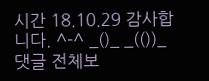시간 18.10.29 감사합니다. ^-^ _()_ _(())_
댓글 전체보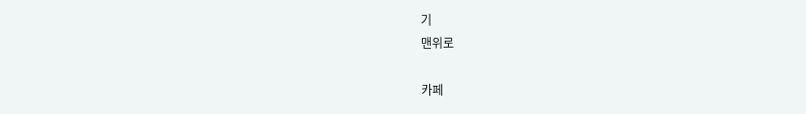기
맨위로

카페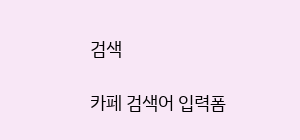검색

카페 검색어 입력폼